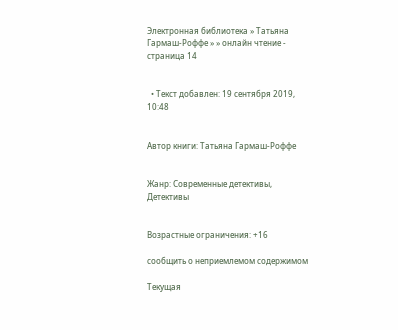Электронная библиотека » Татьяна Гармаш-Роффе » » онлайн чтение - страница 14


  • Текст добавлен: 19 сентября 2019, 10:48


Автор книги: Татьяна Гармаш-Роффе


Жанр: Современные детективы, Детективы


Возрастные ограничения: +16

сообщить о неприемлемом содержимом

Текущая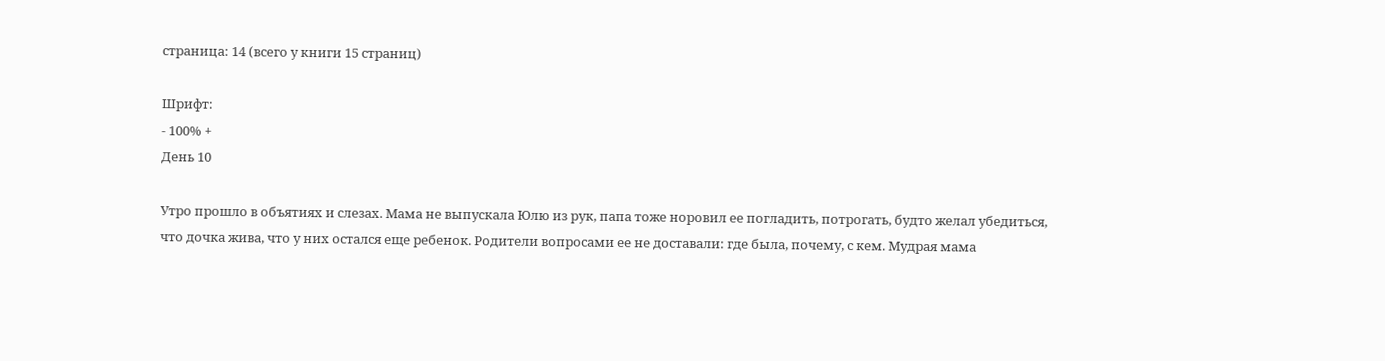страница: 14 (всего у книги 15 страниц)

Шрифт:
- 100% +
День 10

Утро прошло в объятиях и слезах. Мама не выпускала Юлю из рук, папа тоже норовил ее погладить, потрогать, будто желал убедиться, что дочка жива, что у них остался еще ребенок. Родители вопросами ее не доставали: где была, почему, с кем. Мудрая мама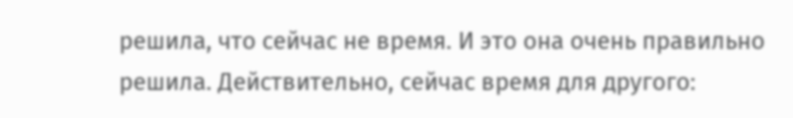решила, что сейчас не время. И это она очень правильно решила. Действительно, сейчас время для другого: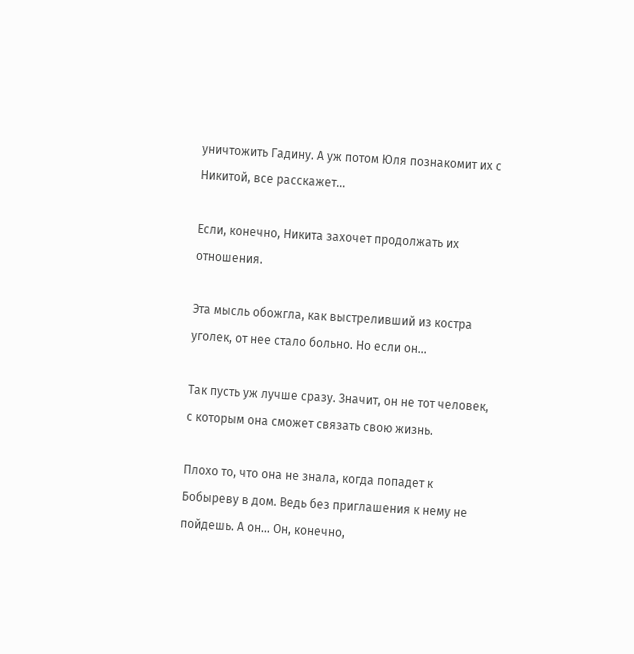уничтожить Гадину. А уж потом Юля познакомит их с Никитой, все расскажет…

Если, конечно, Никита захочет продолжать их отношения.

Эта мысль обожгла, как выстреливший из костра уголек, от нее стало больно. Но если он…

Так пусть уж лучше сразу. Значит, он не тот человек, с которым она сможет связать свою жизнь.

Плохо то, что она не знала, когда попадет к Бобыреву в дом. Ведь без приглашения к нему не пойдешь. А он… Он, конечно,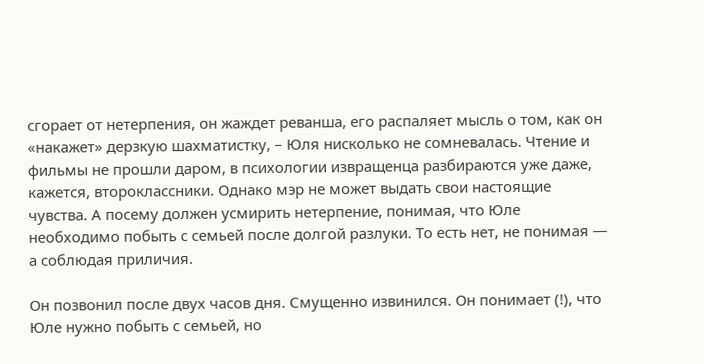сгорает от нетерпения, он жаждет реванша, его распаляет мысль о том, как он «накажет» дерзкую шахматистку, – Юля нисколько не сомневалась. Чтение и фильмы не прошли даром, в психологии извращенца разбираются уже даже, кажется, второклассники. Однако мэр не может выдать свои настоящие чувства. А посему должен усмирить нетерпение, понимая, что Юле необходимо побыть с семьей после долгой разлуки. То есть нет, не понимая — а соблюдая приличия.

Он позвонил после двух часов дня. Смущенно извинился. Он понимает (!), что Юле нужно побыть с семьей, но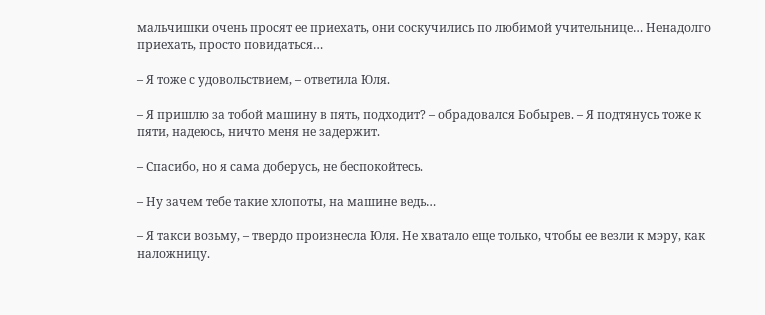мальчишки очень просят ее приехать, они соскучились по любимой учительнице… Ненадолго приехать, просто повидаться…

– Я тоже с удовольствием, – ответила Юля.

– Я пришлю за тобой машину в пять, подходит? – обрадовался Бобырев. – Я подтянусь тоже к пяти, надеюсь, ничто меня не задержит.

– Спасибо, но я сама доберусь, не беспокойтесь.

– Ну зачем тебе такие хлопоты, на машине ведь…

– Я такси возьму, – твердо произнесла Юля. Не хватало еще только, чтобы ее везли к мэру, как наложницу.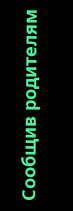Сообщив родителям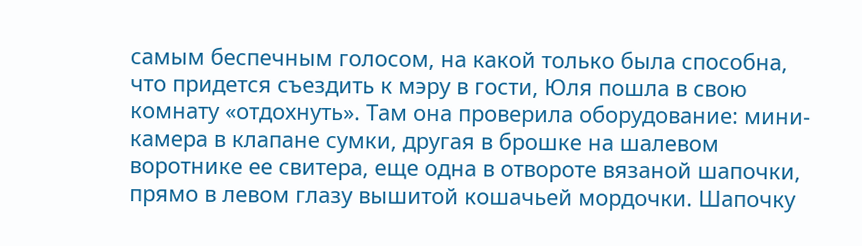самым беспечным голосом, на какой только была способна, что придется съездить к мэру в гости, Юля пошла в свою комнату «отдохнуть». Там она проверила оборудование: мини-камера в клапане сумки, другая в брошке на шалевом воротнике ее свитера, еще одна в отвороте вязаной шапочки, прямо в левом глазу вышитой кошачьей мордочки. Шапочку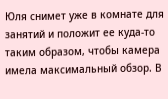Юля снимет уже в комнате для занятий и положит ее куда-то таким образом, чтобы камера имела максимальный обзор. В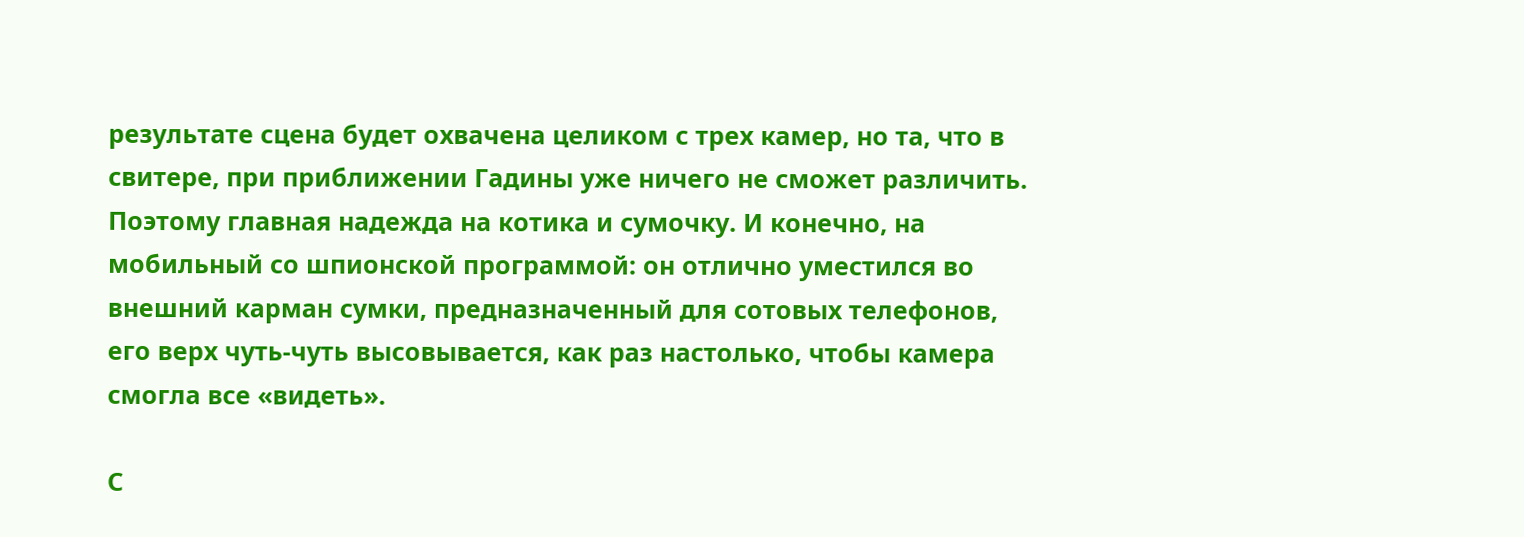результате сцена будет охвачена целиком с трех камер, но та, что в свитере, при приближении Гадины уже ничего не сможет различить. Поэтому главная надежда на котика и сумочку. И конечно, на мобильный со шпионской программой: он отлично уместился во внешний карман сумки, предназначенный для сотовых телефонов, его верх чуть-чуть высовывается, как раз настолько, чтобы камера смогла все «видеть».

С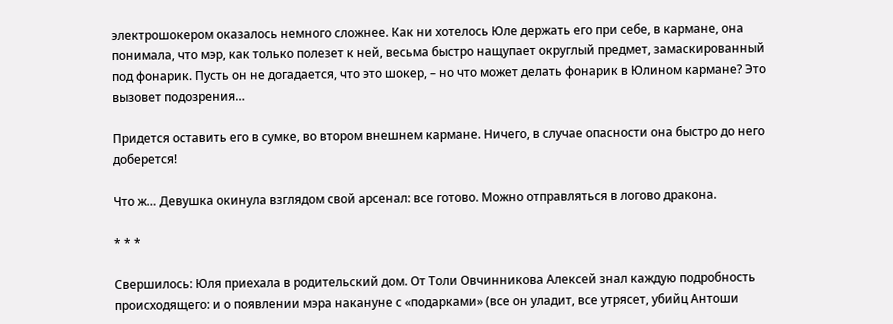электрошокером оказалось немного сложнее. Как ни хотелось Юле держать его при себе, в кармане, она понимала, что мэр, как только полезет к ней, весьма быстро нащупает округлый предмет, замаскированный под фонарик. Пусть он не догадается, что это шокер, – но что может делать фонарик в Юлином кармане? Это вызовет подозрения…

Придется оставить его в сумке, во втором внешнем кармане. Ничего, в случае опасности она быстро до него доберется!

Что ж… Девушка окинула взглядом свой арсенал: все готово. Можно отправляться в логово дракона.

* * *

Свершилось: Юля приехала в родительский дом. От Толи Овчинникова Алексей знал каждую подробность происходящего: и о появлении мэра накануне с «подарками» (все он уладит, все утрясет, убийц Антоши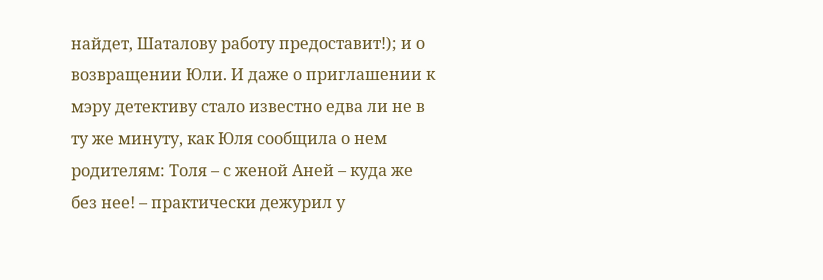найдет, Шаталову работу предоставит!); и о возвращении Юли. И даже о приглашении к мэру детективу стало известно едва ли не в ту же минуту, как Юля сообщила о нем родителям: Толя – с женой Аней – куда же без нее! – практически дежурил у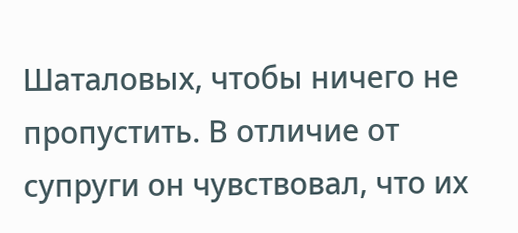Шаталовых, чтобы ничего не пропустить. В отличие от супруги он чувствовал, что их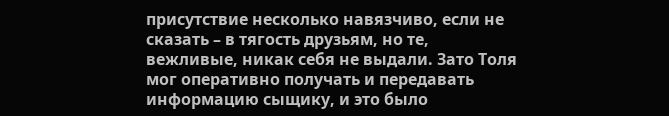присутствие несколько навязчиво, если не сказать – в тягость друзьям, но те, вежливые, никак себя не выдали. Зато Толя мог оперативно получать и передавать информацию сыщику, и это было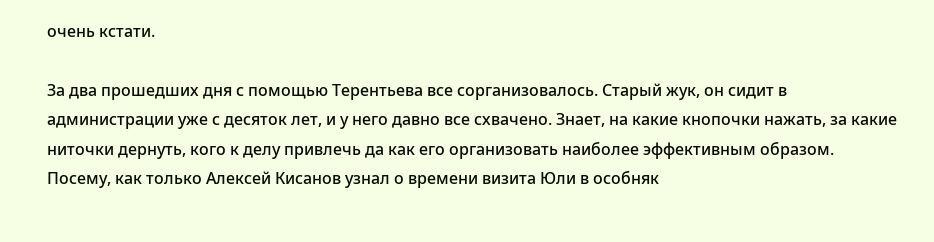очень кстати.

За два прошедших дня с помощью Терентьева все сорганизовалось. Старый жук, он сидит в администрации уже с десяток лет, и у него давно все схвачено. Знает, на какие кнопочки нажать, за какие ниточки дернуть, кого к делу привлечь да как его организовать наиболее эффективным образом. Посему, как только Алексей Кисанов узнал о времени визита Юли в особняк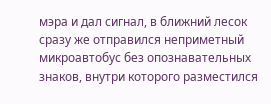мэра и дал сигнал, в ближний лесок сразу же отправился неприметный микроавтобус без опознавательных знаков, внутри которого разместился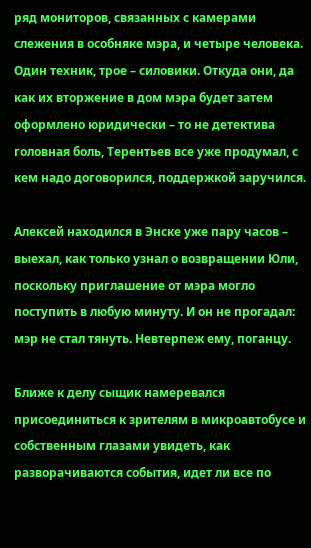ряд мониторов, связанных с камерами слежения в особняке мэра, и четыре человека. Один техник, трое – силовики. Откуда они, да как их вторжение в дом мэра будет затем оформлено юридически – то не детектива головная боль, Терентьев все уже продумал, с кем надо договорился, поддержкой заручился.

Алексей находился в Энске уже пару часов – выехал, как только узнал о возвращении Юли, поскольку приглашение от мэра могло поступить в любую минуту. И он не прогадал: мэр не стал тянуть. Невтерпеж ему, поганцу.

Ближе к делу сыщик намеревался присоединиться к зрителям в микроавтобусе и собственным глазами увидеть, как разворачиваются события, идет ли все по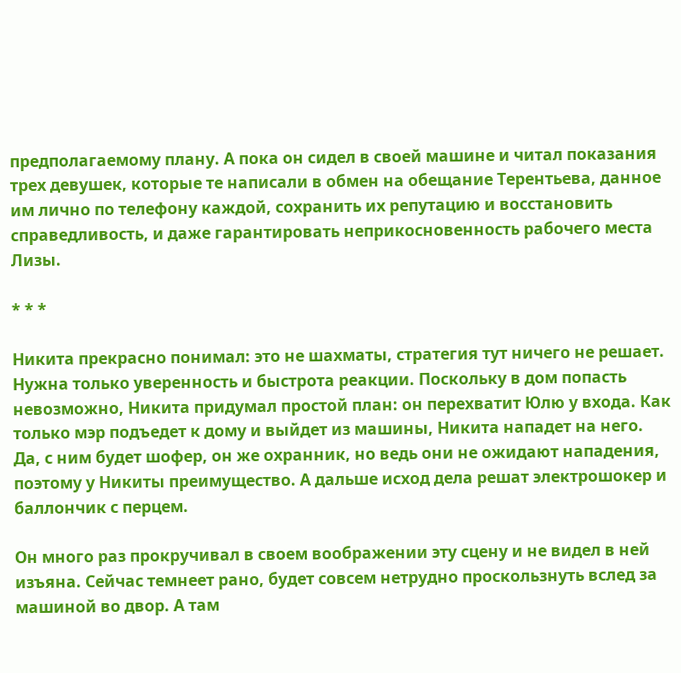предполагаемому плану. А пока он сидел в своей машине и читал показания трех девушек, которые те написали в обмен на обещание Терентьева, данное им лично по телефону каждой, сохранить их репутацию и восстановить справедливость, и даже гарантировать неприкосновенность рабочего места Лизы.

* * *

Никита прекрасно понимал: это не шахматы, стратегия тут ничего не решает. Нужна только уверенность и быстрота реакции. Поскольку в дом попасть невозможно, Никита придумал простой план: он перехватит Юлю у входа. Как только мэр подъедет к дому и выйдет из машины, Никита нападет на него. Да, с ним будет шофер, он же охранник, но ведь они не ожидают нападения, поэтому у Никиты преимущество. А дальше исход дела решат электрошокер и баллончик с перцем.

Он много раз прокручивал в своем воображении эту сцену и не видел в ней изъяна. Сейчас темнеет рано, будет совсем нетрудно проскользнуть вслед за машиной во двор. А там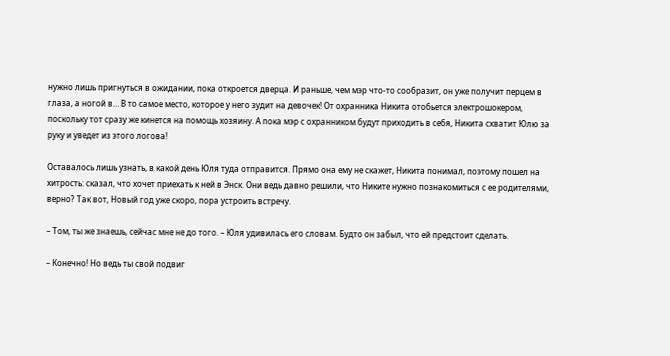нужно лишь пригнуться в ожидании, пока откроется дверца. И раньше, чем мэр что-то сообразит, он уже получит перцем в глаза, а ногой в… В то самое место, которое у него зудит на девочек! От охранника Никита отобьется электрошокером, поскольку тот сразу же кинется на помощь хозяину. А пока мэр с охранником будут приходить в себя, Никита схватит Юлю за руку и уведет из этого логова!

Оставалось лишь узнать, в какой день Юля туда отправится. Прямо она ему не скажет, Никита понимал, поэтому пошел на хитрость: сказал, что хочет приехать к ней в Энск. Они ведь давно решили, что Никите нужно познакомиться с ее родителями, верно? Так вот, Новый год уже скоро, пора устроить встречу.

– Том, ты же знаешь, сейчас мне не до того. – Юля удивилась его словам. Будто он забыл, что ей предстоит сделать.

– Конечно! Но ведь ты свой подвиг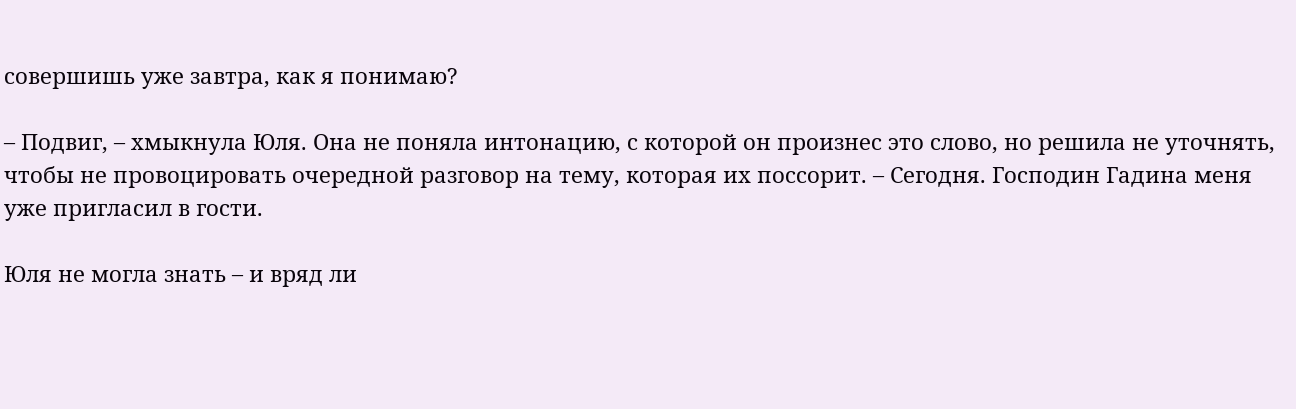совершишь уже завтра, как я понимаю?

– Подвиг, – хмыкнула Юля. Она не поняла интонацию, с которой он произнес это слово, но решила не уточнять, чтобы не провоцировать очередной разговор на тему, которая их поссорит. – Сегодня. Господин Гадина меня уже пригласил в гости.

Юля не могла знать – и вряд ли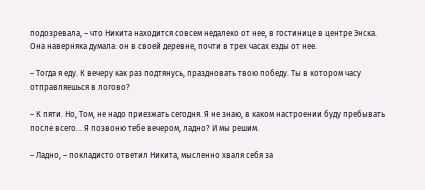подозревала, – что Никита находится совсем недалеко от нее, в гостинице в центре Энска. Она наверняка думала: он в своей деревне, почти в трех часах езды от нее.

– Тогда я еду. К вечеру как раз подтянусь, праздновать твою победу. Ты в котором часу отправляешься в логово?

– К пяти. Но, Том, не надо приезжать сегодня. Я не знаю, в каком настроении буду пребывать после всего… Я позвоню тебе вечером, ладно? И мы решим.

– Ладно, – покладисто ответил Никита, мысленно хваля себя за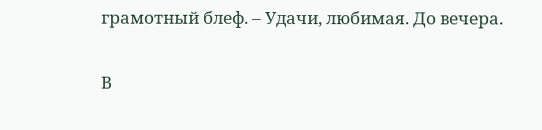грамотный блеф. – Удачи, любимая. До вечера.

В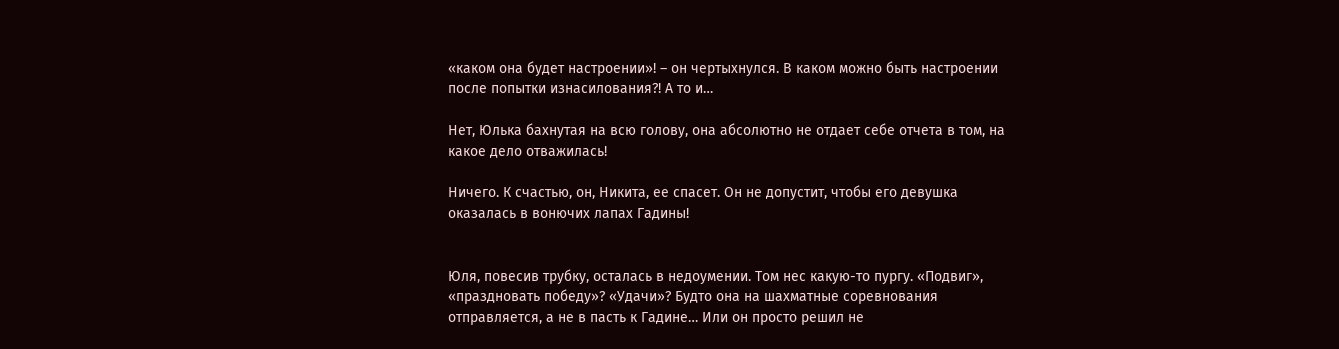«каком она будет настроении»! – он чертыхнулся. В каком можно быть настроении после попытки изнасилования?! А то и…

Нет, Юлька бахнутая на всю голову, она абсолютно не отдает себе отчета в том, на какое дело отважилась!

Ничего. К счастью, он, Никита, ее спасет. Он не допустит, чтобы его девушка оказалась в вонючих лапах Гадины!


Юля, повесив трубку, осталась в недоумении. Том нес какую-то пургу. «Подвиг», «праздновать победу»? «Удачи»? Будто она на шахматные соревнования отправляется, а не в пасть к Гадине… Или он просто решил не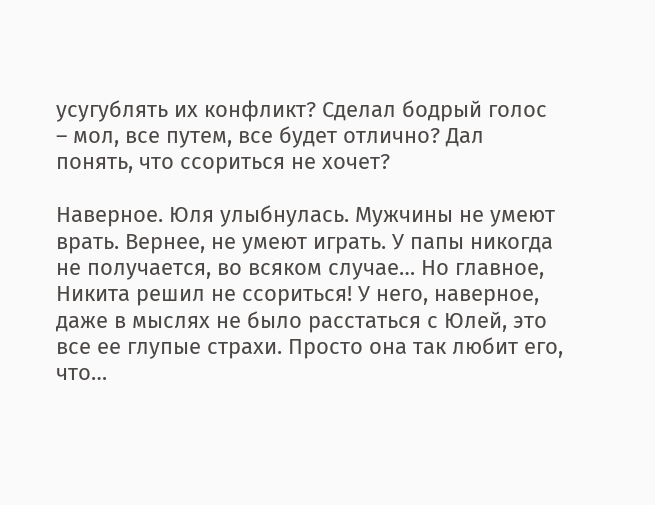усугублять их конфликт? Сделал бодрый голос – мол, все путем, все будет отлично? Дал понять, что ссориться не хочет?

Наверное. Юля улыбнулась. Мужчины не умеют врать. Вернее, не умеют играть. У папы никогда не получается, во всяком случае… Но главное, Никита решил не ссориться! У него, наверное, даже в мыслях не было расстаться с Юлей, это все ее глупые страхи. Просто она так любит его, что…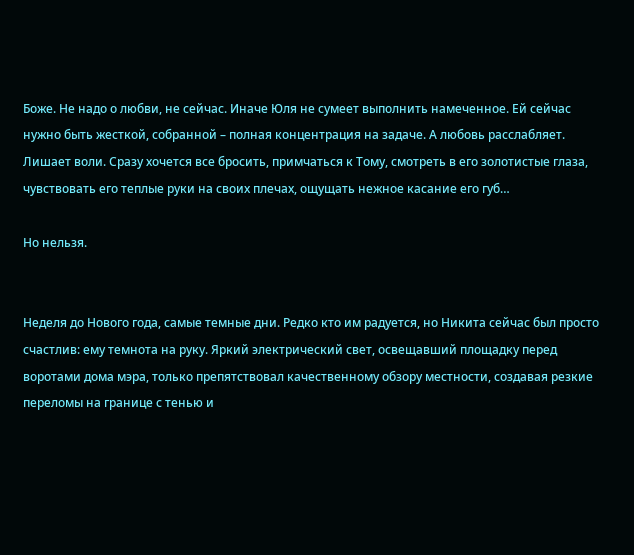Боже. Не надо о любви, не сейчас. Иначе Юля не сумеет выполнить намеченное. Ей сейчас нужно быть жесткой, собранной – полная концентрация на задаче. А любовь расслабляет. Лишает воли. Сразу хочется все бросить, примчаться к Тому, смотреть в его золотистые глаза, чувствовать его теплые руки на своих плечах, ощущать нежное касание его губ…

Но нельзя.


Неделя до Нового года, самые темные дни. Редко кто им радуется, но Никита сейчас был просто счастлив: ему темнота на руку. Яркий электрический свет, освещавший площадку перед воротами дома мэра, только препятствовал качественному обзору местности, создавая резкие переломы на границе с тенью и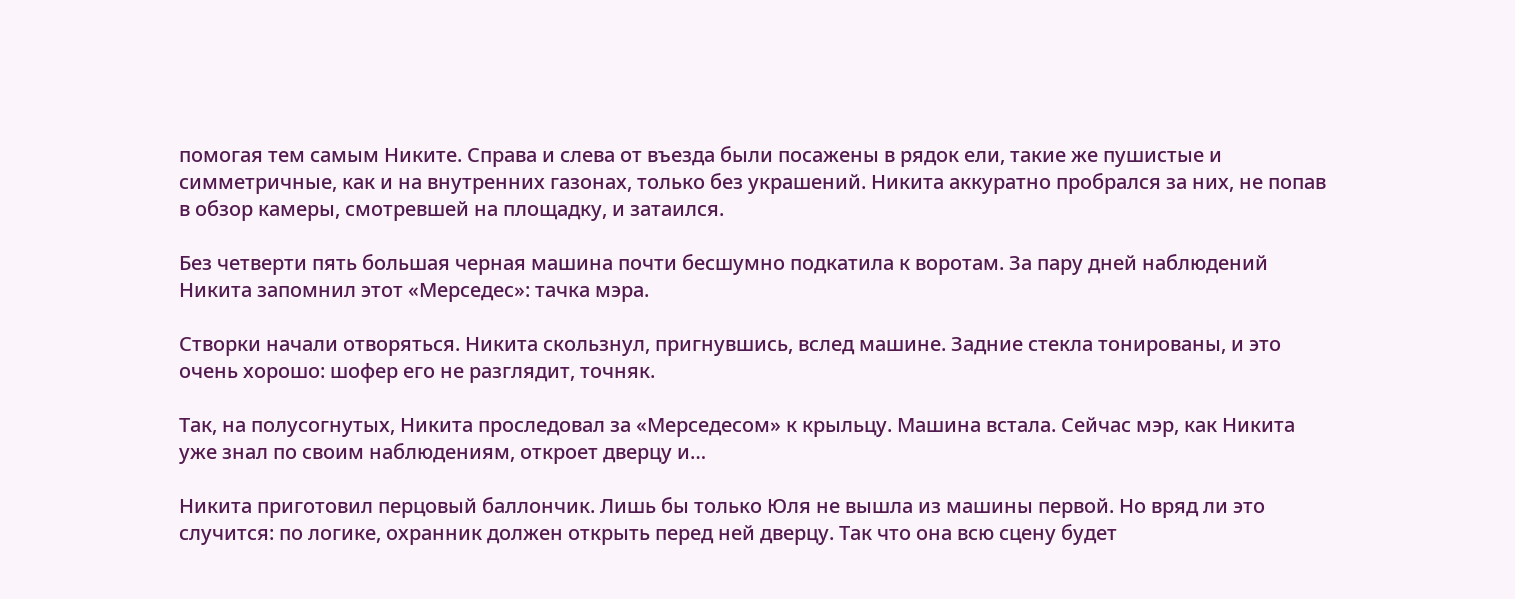помогая тем самым Никите. Справа и слева от въезда были посажены в рядок ели, такие же пушистые и симметричные, как и на внутренних газонах, только без украшений. Никита аккуратно пробрался за них, не попав в обзор камеры, смотревшей на площадку, и затаился.

Без четверти пять большая черная машина почти бесшумно подкатила к воротам. За пару дней наблюдений Никита запомнил этот «Мерседес»: тачка мэра.

Створки начали отворяться. Никита скользнул, пригнувшись, вслед машине. Задние стекла тонированы, и это очень хорошо: шофер его не разглядит, точняк.

Так, на полусогнутых, Никита проследовал за «Мерседесом» к крыльцу. Машина встала. Сейчас мэр, как Никита уже знал по своим наблюдениям, откроет дверцу и…

Никита приготовил перцовый баллончик. Лишь бы только Юля не вышла из машины первой. Но вряд ли это случится: по логике, охранник должен открыть перед ней дверцу. Так что она всю сцену будет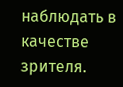наблюдать в качестве зрителя.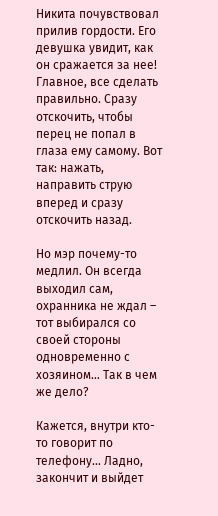Никита почувствовал прилив гордости. Его девушка увидит, как он сражается за нее! Главное, все сделать правильно. Сразу отскочить, чтобы перец не попал в глаза ему самому. Вот так: нажать, направить струю вперед и сразу отскочить назад.

Но мэр почему-то медлил. Он всегда выходил сам, охранника не ждал – тот выбирался со своей стороны одновременно с хозяином… Так в чем же дело?

Кажется, внутри кто-то говорит по телефону… Ладно, закончит и выйдет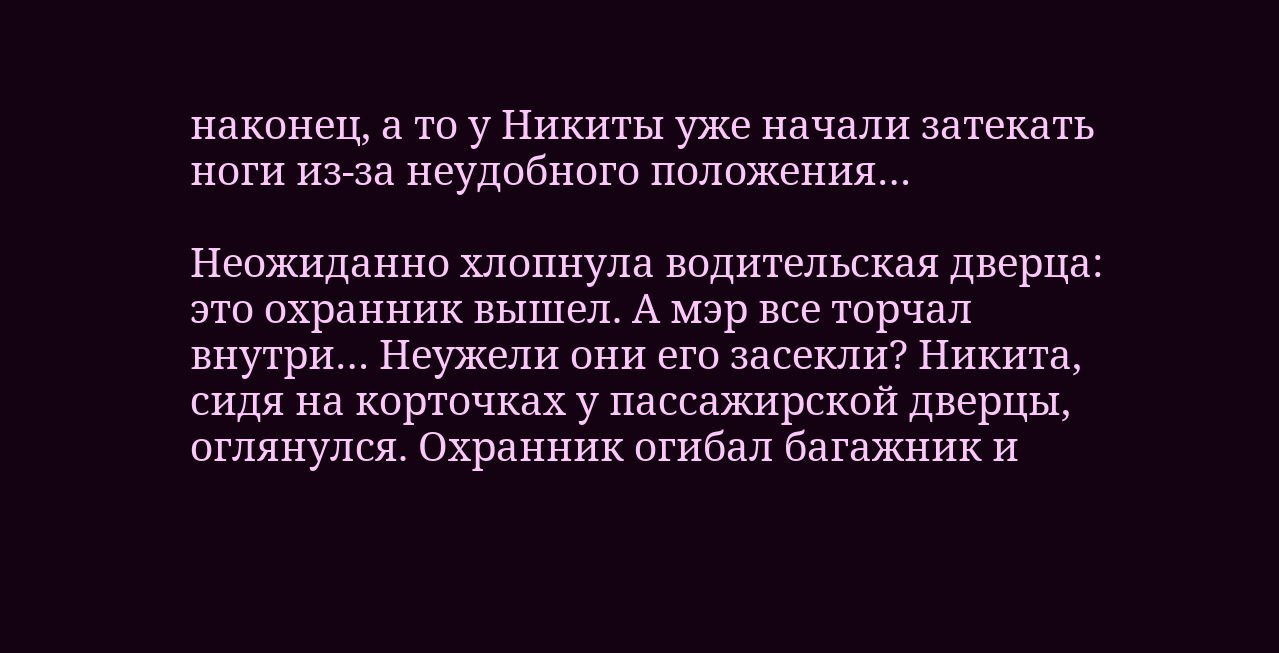наконец, а то у Никиты уже начали затекать ноги из-за неудобного положения…

Неожиданно хлопнула водительская дверца: это охранник вышел. А мэр все торчал внутри… Неужели они его засекли? Никита, сидя на корточках у пассажирской дверцы, оглянулся. Охранник огибал багажник и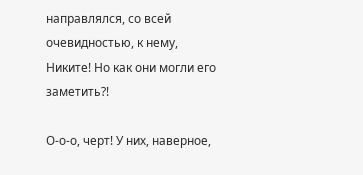направлялся, со всей очевидностью, к нему, Никите! Но как они могли его заметить?!

О-о-о, черт! У них, наверное,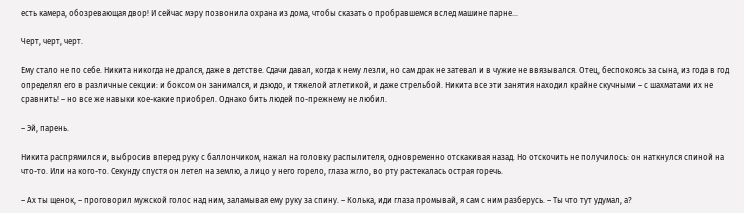есть камера, обозревающая двор! И сейчас мэру позвонила охрана из дома, чтобы сказать о пробравшемся вслед машине парне…

Черт, черт, черт.

Ему стало не по себе. Никита никогда не дрался, даже в детстве. Сдачи давал, когда к нему лезли, но сам драк не затевал и в чужие не ввязывался. Отец, беспокоясь за сына, из года в год определял его в различные секции: и боксом он занимался, и дзюдо, и тяжелой атлетикой, и даже стрельбой. Никита все эти занятия находил крайне скучными – с шахматами их не сравнить! – но все же навыки кое-какие приобрел. Однако бить людей по-прежнему не любил.

– Эй, парень.

Никита распрямился и, выбросив вперед руку с баллончиком, нажал на головку распылителя, одновременно отскакивая назад. Но отскочить не получилось: он наткнулся спиной на что-то. Или на кого-то. Секунду спустя он летел на землю, а лицо у него горело, глаза жгло, во рту растекалась острая горечь.

– Ах ты щенок, – проговорил мужской голос над ним, заламывая ему руку за спину. – Колька, иди глаза промывай, я сам с ним разберусь. – Ты что тут удумал, а?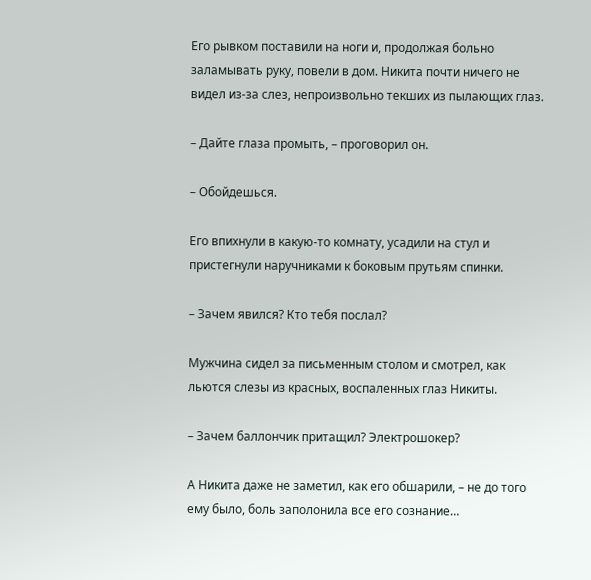Его рывком поставили на ноги и, продолжая больно заламывать руку, повели в дом. Никита почти ничего не видел из-за слез, непроизвольно текших из пылающих глаз.

– Дайте глаза промыть, – проговорил он.

– Обойдешься.

Его впихнули в какую-то комнату, усадили на стул и пристегнули наручниками к боковым прутьям спинки.

– Зачем явился? Кто тебя послал?

Мужчина сидел за письменным столом и смотрел, как льются слезы из красных, воспаленных глаз Никиты.

– Зачем баллончик притащил? Электрошокер?

А Никита даже не заметил, как его обшарили, – не до того ему было, боль заполонила все его сознание…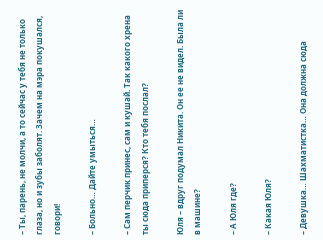– Ты, парень, не молчи, а то сейчас у тебя не только глаза, но и зубы заболят. Зачем на мэра покушался, говори!

– Больно… Дайте умыться…

– Сам перчик принес, сам и кушай. Так какого хрена ты сюда приперся? Кто тебя послал?

Юля – вдруг подумал Никита. Он ее не видел. Была ли в машине?

– А Юля где?

– Какая Юля?

– Девушка… Шахматистка… Она должна сюда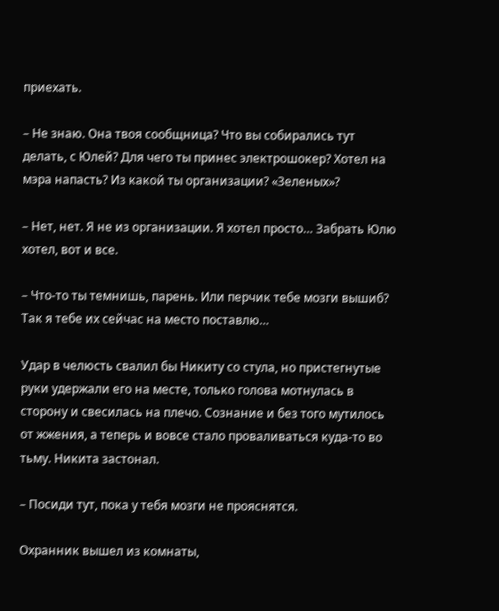приехать.

– Не знаю. Она твоя сообщница? Что вы собирались тут делать, с Юлей? Для чего ты принес электрошокер? Хотел на мэра напасть? Из какой ты организации? «Зеленых»?

– Нет, нет. Я не из организации. Я хотел просто… Забрать Юлю хотел, вот и все.

– Что-то ты темнишь, парень. Или перчик тебе мозги вышиб? Так я тебе их сейчас на место поставлю…

Удар в челюсть свалил бы Никиту со стула, но пристегнутые руки удержали его на месте, только голова мотнулась в сторону и свесилась на плечо. Сознание и без того мутилось от жжения, а теперь и вовсе стало проваливаться куда-то во тьму. Никита застонал.

– Посиди тут, пока у тебя мозги не прояснятся.

Охранник вышел из комнаты,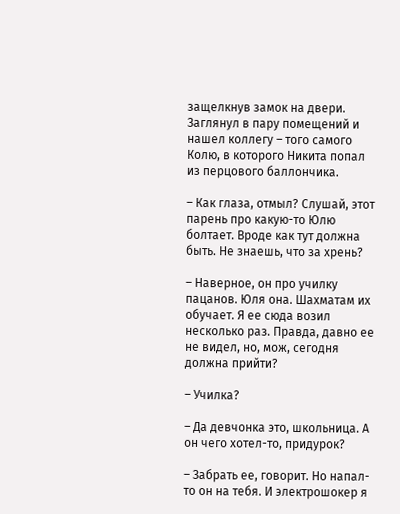защелкнув замок на двери. Заглянул в пару помещений и нашел коллегу – того самого Колю, в которого Никита попал из перцового баллончика.

– Как глаза, отмыл? Слушай, этот парень про какую-то Юлю болтает. Вроде как тут должна быть. Не знаешь, что за хрень?

– Наверное, он про училку пацанов. Юля она. Шахматам их обучает. Я ее сюда возил несколько раз. Правда, давно ее не видел, но, мож, сегодня должна прийти?

– Училка?

– Да девчонка это, школьница. А он чего хотел-то, придурок?

– Забрать ее, говорит. Но напал-то он на тебя. И электрошокер я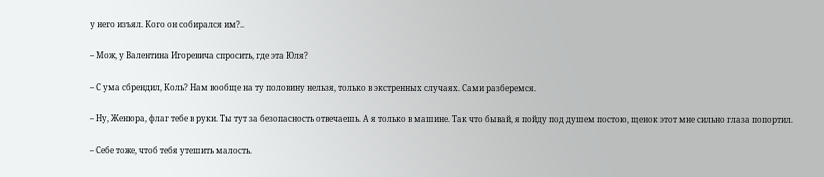у него изъял. Кого он собирался им?..

– Мож, у Валентина Игоревича спросить, где эта Юля?

– С ума сбрендил, Коль? Нам вообще на ту половину нельзя, только в экстренных случаях. Сами разберемся.

– Ну, Женюра, флаг тебе в руки. Ты тут за безопасность отвечаешь. А я только в машине. Так что бывай, я пойду под душем постою, щенок этот мне сильно глаза попортил.

– Себе тоже, чтоб тебя утешить малость.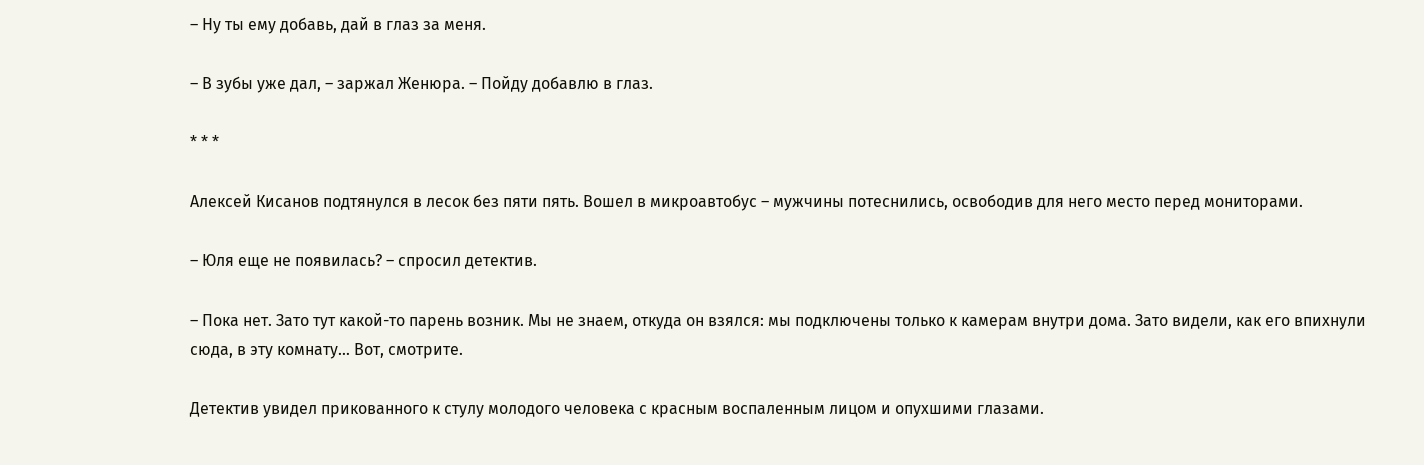– Ну ты ему добавь, дай в глаз за меня.

– В зубы уже дал, – заржал Женюра. – Пойду добавлю в глаз.

* * *

Алексей Кисанов подтянулся в лесок без пяти пять. Вошел в микроавтобус – мужчины потеснились, освободив для него место перед мониторами.

– Юля еще не появилась? – спросил детектив.

– Пока нет. Зато тут какой-то парень возник. Мы не знаем, откуда он взялся: мы подключены только к камерам внутри дома. Зато видели, как его впихнули сюда, в эту комнату… Вот, смотрите.

Детектив увидел прикованного к стулу молодого человека с красным воспаленным лицом и опухшими глазами.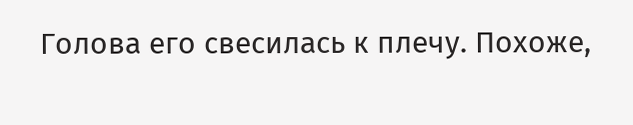Голова его свесилась к плечу. Похоже,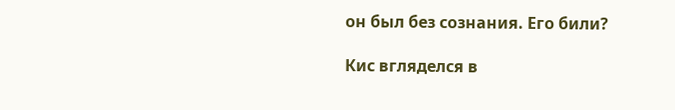он был без сознания. Его били?

Кис вгляделся в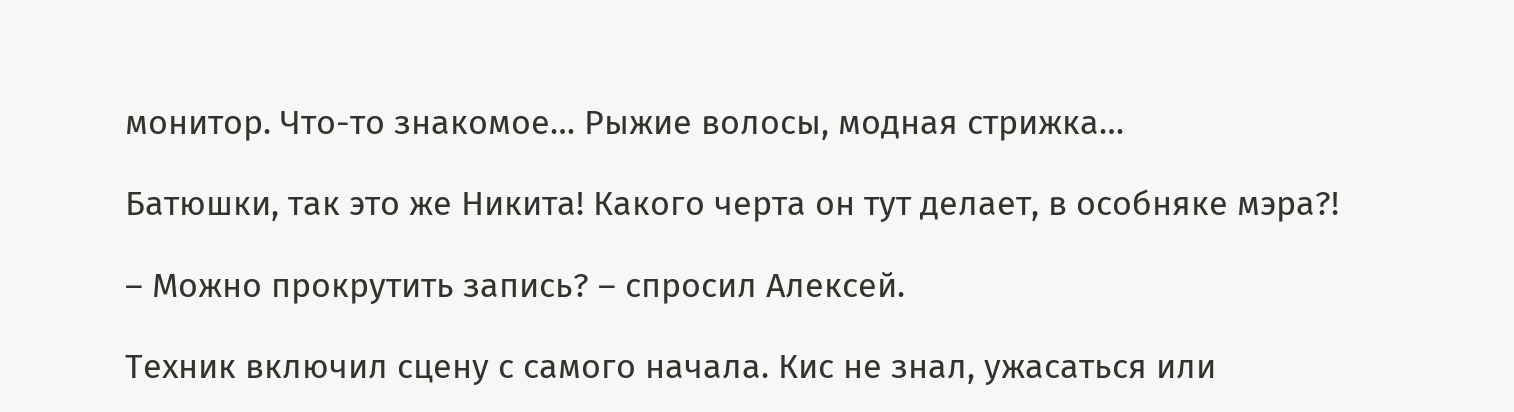монитор. Что-то знакомое… Рыжие волосы, модная стрижка…

Батюшки, так это же Никита! Какого черта он тут делает, в особняке мэра?!

– Можно прокрутить запись? – спросил Алексей.

Техник включил сцену с самого начала. Кис не знал, ужасаться или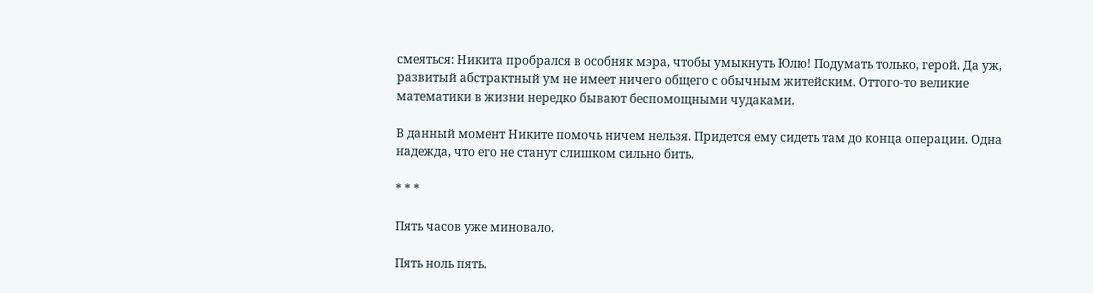смеяться: Никита пробрался в особняк мэра, чтобы умыкнуть Юлю! Подумать только, герой. Да уж, развитый абстрактный ум не имеет ничего общего с обычным житейским. Оттого-то великие математики в жизни нередко бывают беспомощными чудаками.

В данный момент Никите помочь ничем нельзя. Придется ему сидеть там до конца операции. Одна надежда, что его не станут слишком сильно бить.

* * *

Пять часов уже миновало.

Пять ноль пять.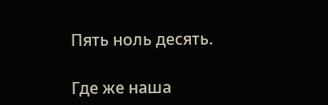Пять ноль десять.

Где же наша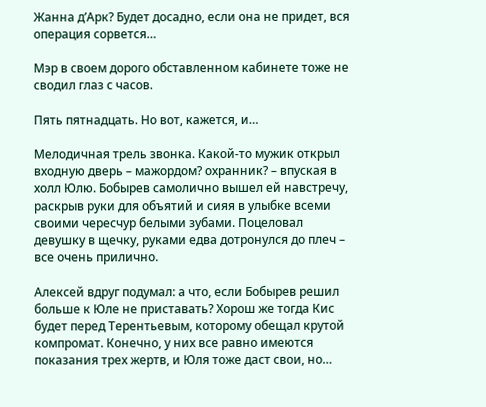Жанна д’Арк? Будет досадно, если она не придет, вся операция сорвется…

Мэр в своем дорого обставленном кабинете тоже не сводил глаз с часов.

Пять пятнадцать. Но вот, кажется, и…

Мелодичная трель звонка. Какой-то мужик открыл входную дверь – мажордом? охранник? – впуская в холл Юлю. Бобырев самолично вышел ей навстречу, раскрыв руки для объятий и сияя в улыбке всеми своими чересчур белыми зубами. Поцеловал девушку в щечку, руками едва дотронулся до плеч – все очень прилично.

Алексей вдруг подумал: а что, если Бобырев решил больше к Юле не приставать? Хорош же тогда Кис будет перед Терентьевым, которому обещал крутой компромат. Конечно, у них все равно имеются показания трех жертв, и Юля тоже даст свои, но…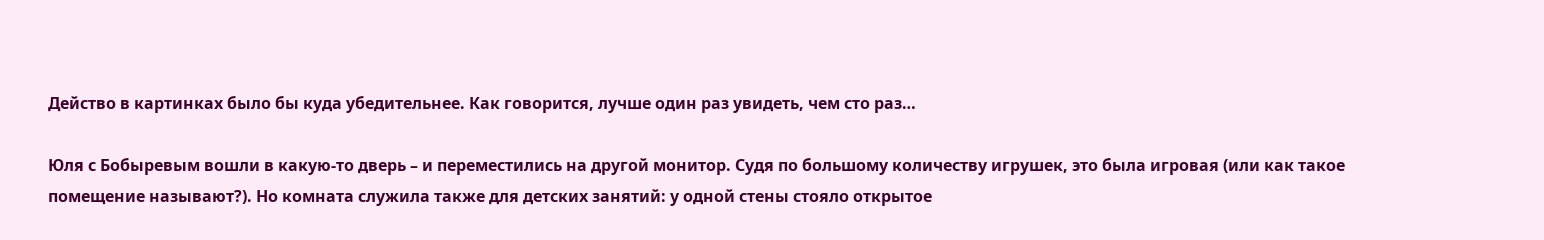Действо в картинках было бы куда убедительнее. Как говорится, лучше один раз увидеть, чем сто раз…

Юля с Бобыревым вошли в какую-то дверь – и переместились на другой монитор. Судя по большому количеству игрушек, это была игровая (или как такое помещение называют?). Но комната служила также для детских занятий: у одной стены стояло открытое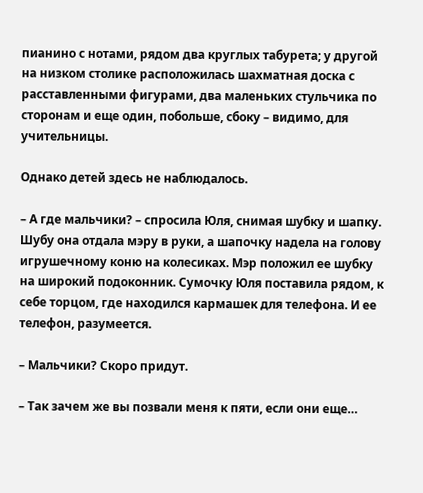пианино с нотами, рядом два круглых табурета; у другой на низком столике расположилась шахматная доска с расставленными фигурами, два маленьких стульчика по сторонам и еще один, побольше, сбоку – видимо, для учительницы.

Однако детей здесь не наблюдалось.

– А где мальчики? – спросила Юля, снимая шубку и шапку. Шубу она отдала мэру в руки, а шапочку надела на голову игрушечному коню на колесиках. Мэр положил ее шубку на широкий подоконник. Сумочку Юля поставила рядом, к себе торцом, где находился кармашек для телефона. И ее телефон, разумеется.

– Мальчики? Скоро придут.

– Так зачем же вы позвали меня к пяти, если они еще…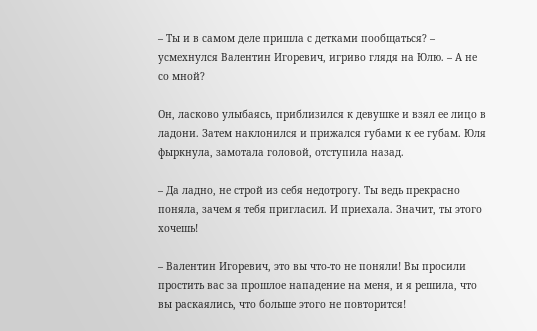– Ты и в самом деле пришла с детками пообщаться? – усмехнулся Валентин Игоревич, игриво глядя на Юлю. – А не со мной?

Он, ласково улыбаясь, приблизился к девушке и взял ее лицо в ладони. Затем наклонился и прижался губами к ее губам. Юля фыркнула, замотала головой, отступила назад.

– Да ладно, не строй из себя недотрогу. Ты ведь прекрасно поняла, зачем я тебя пригласил. И приехала. Значит, ты этого хочешь!

– Валентин Игоревич, это вы что-то не поняли! Вы просили простить вас за прошлое нападение на меня, и я решила, что вы раскаялись, что больше этого не повторится!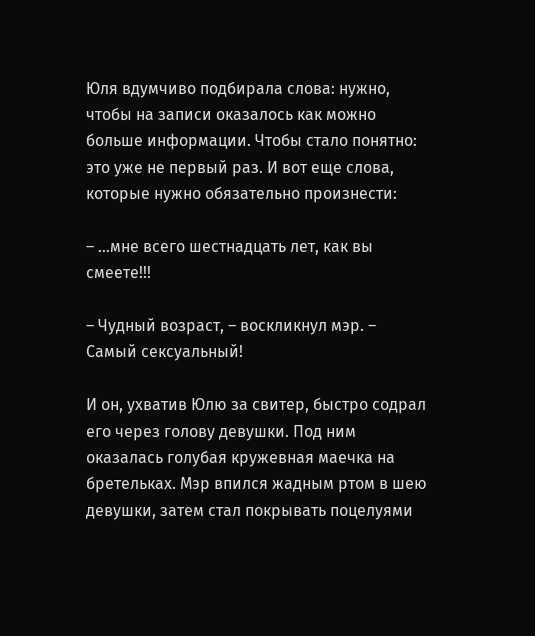Юля вдумчиво подбирала слова: нужно, чтобы на записи оказалось как можно больше информации. Чтобы стало понятно: это уже не первый раз. И вот еще слова, которые нужно обязательно произнести:

– …мне всего шестнадцать лет, как вы смеете!!!

– Чудный возраст, – воскликнул мэр. – Самый сексуальный!

И он, ухватив Юлю за свитер, быстро содрал его через голову девушки. Под ним оказалась голубая кружевная маечка на бретельках. Мэр впился жадным ртом в шею девушки, затем стал покрывать поцелуями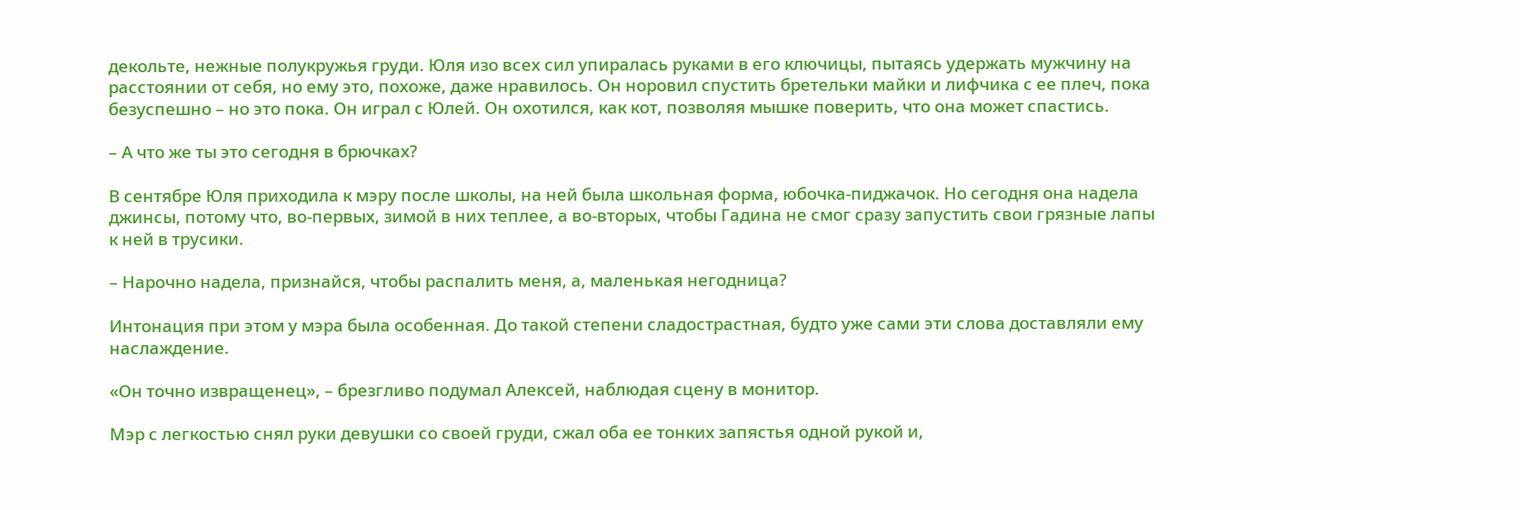декольте, нежные полукружья груди. Юля изо всех сил упиралась руками в его ключицы, пытаясь удержать мужчину на расстоянии от себя, но ему это, похоже, даже нравилось. Он норовил спустить бретельки майки и лифчика с ее плеч, пока безуспешно – но это пока. Он играл с Юлей. Он охотился, как кот, позволяя мышке поверить, что она может спастись.

– А что же ты это сегодня в брючках?

В сентябре Юля приходила к мэру после школы, на ней была школьная форма, юбочка-пиджачок. Но сегодня она надела джинсы, потому что, во‑первых, зимой в них теплее, а во‑вторых, чтобы Гадина не смог сразу запустить свои грязные лапы к ней в трусики.

– Нарочно надела, признайся, чтобы распалить меня, а, маленькая негодница?

Интонация при этом у мэра была особенная. До такой степени сладострастная, будто уже сами эти слова доставляли ему наслаждение.

«Он точно извращенец», – брезгливо подумал Алексей, наблюдая сцену в монитор.

Мэр с легкостью снял руки девушки со своей груди, сжал оба ее тонких запястья одной рукой и,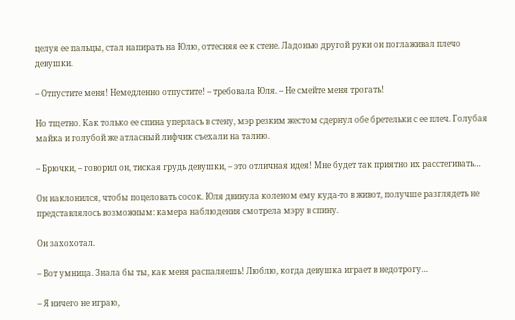целуя ее пальцы, стал напирать на Юлю, оттесняя ее к стене. Ладонью другой руки он поглаживал плечо девушки.

– Отпустите меня! Немедленно отпустите! – требовала Юля. – Не смейте меня трогать!

Но тщетно. Как только ее спина уперлась в стену, мэр резким жестом сдернул обе бретельки с ее плеч. Голубая майка и голубой же атласный лифчик съехали на талию.

– Брючки, – говорил он, тиская грудь девушки, – это отличная идея! Мне будет так приятно их расстегивать…

Он наклонился, чтобы поцеловать сосок. Юля двинула коленом ему куда-то в живот, получше разглядеть не представлялось возможным: камера наблюдения смотрела мэру в спину.

Он захохотал.

– Вот умница. Знала бы ты, как меня распаляешь! Люблю, когда девушка играет в недотрогу…

– Я ничего не играю,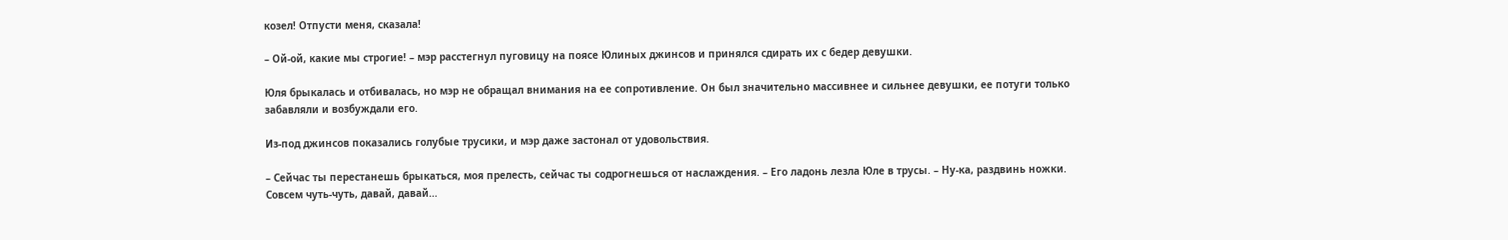козел! Отпусти меня, сказала!

– Ой-ой, какие мы строгие! – мэр расстегнул пуговицу на поясе Юлиных джинсов и принялся сдирать их с бедер девушки.

Юля брыкалась и отбивалась, но мэр не обращал внимания на ее сопротивление. Он был значительно массивнее и сильнее девушки, ее потуги только забавляли и возбуждали его.

Из-под джинсов показались голубые трусики, и мэр даже застонал от удовольствия.

– Сейчас ты перестанешь брыкаться, моя прелесть, сейчас ты содрогнешься от наслаждения. – Его ладонь лезла Юле в трусы. – Ну-ка, раздвинь ножки. Совсем чуть-чуть, давай, давай…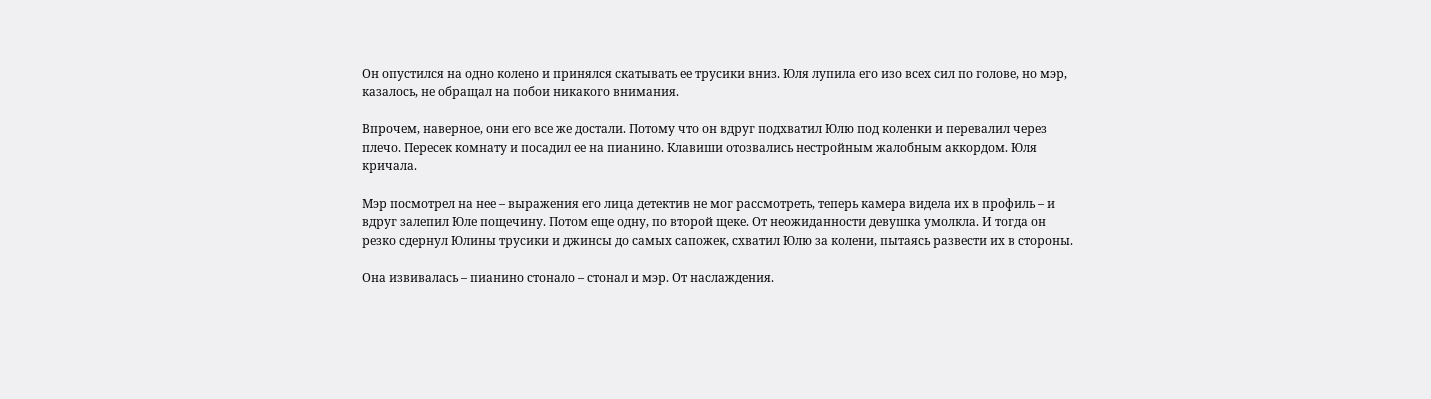Он опустился на одно колено и принялся скатывать ее трусики вниз. Юля лупила его изо всех сил по голове, но мэр, казалось, не обращал на побои никакого внимания.

Впрочем, наверное, они его все же достали. Потому что он вдруг подхватил Юлю под коленки и перевалил через плечо. Пересек комнату и посадил ее на пианино. Клавиши отозвались нестройным жалобным аккордом. Юля кричала.

Мэр посмотрел на нее – выражения его лица детектив не мог рассмотреть, теперь камера видела их в профиль – и вдруг залепил Юле пощечину. Потом еще одну, по второй щеке. От неожиданности девушка умолкла. И тогда он резко сдернул Юлины трусики и джинсы до самых сапожек, схватил Юлю за колени, пытаясь развести их в стороны.

Она извивалась – пианино стонало – стонал и мэр. От наслаждения.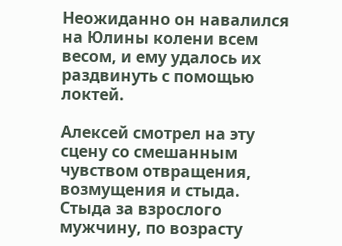Неожиданно он навалился на Юлины колени всем весом, и ему удалось их раздвинуть с помощью локтей.

Алексей смотрел на эту сцену со смешанным чувством отвращения, возмущения и стыда. Стыда за взрослого мужчину, по возрасту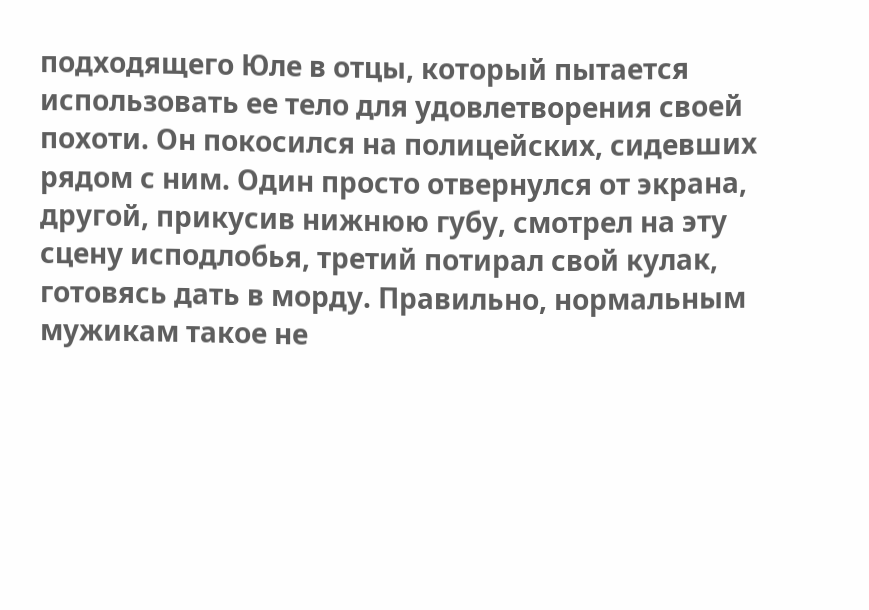подходящего Юле в отцы, который пытается использовать ее тело для удовлетворения своей похоти. Он покосился на полицейских, сидевших рядом с ним. Один просто отвернулся от экрана, другой, прикусив нижнюю губу, смотрел на эту сцену исподлобья, третий потирал свой кулак, готовясь дать в морду. Правильно, нормальным мужикам такое не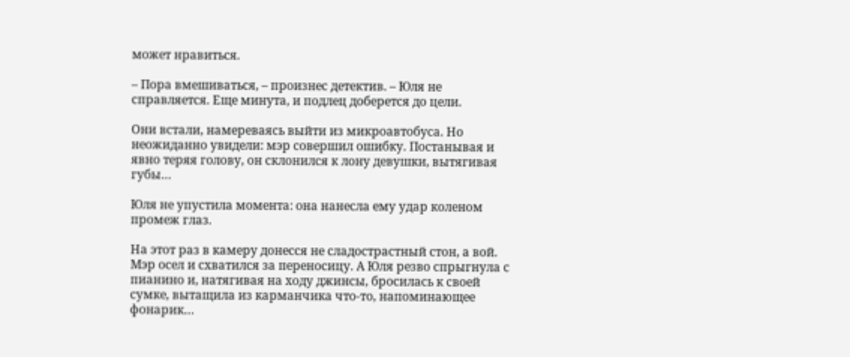может нравиться.

– Пора вмешиваться, – произнес детектив. – Юля не справляется. Еще минута, и подлец доберется до цели.

Они встали, намереваясь выйти из микроавтобуса. Но неожиданно увидели: мэр совершил ошибку. Постанывая и явно теряя голову, он склонился к лону девушки, вытягивая губы…

Юля не упустила момента: она нанесла ему удар коленом промеж глаз.

На этот раз в камеру донесся не сладострастный стон, а вой. Мэр осел и схватился за переносицу. А Юля резво спрыгнула с пианино и, натягивая на ходу джинсы, бросилась к своей сумке, вытащила из карманчика что-то, напоминающее фонарик…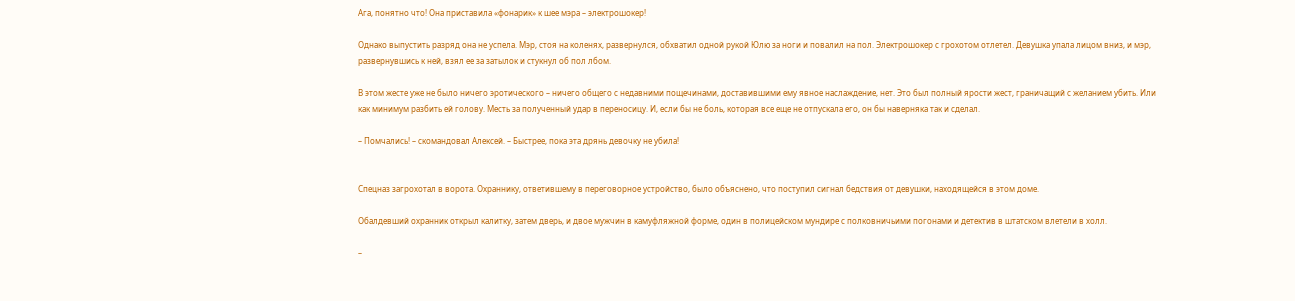Ага, понятно что! Она приставила «фонарик» к шее мэра – электрошокер!

Однако выпустить разряд она не успела. Мэр, стоя на коленях, развернулся, обхватил одной рукой Юлю за ноги и повалил на пол. Электрошокер с грохотом отлетел. Девушка упала лицом вниз, и мэр, развернувшись к ней, взял ее за затылок и стукнул об пол лбом.

В этом жесте уже не было ничего эротического – ничего общего с недавними пощечинами, доставившими ему явное наслаждение, нет. Это был полный ярости жест, граничащий с желанием убить. Или как минимум разбить ей голову. Месть за полученный удар в переносицу. И, если бы не боль, которая все еще не отпускала его, он бы наверняка так и сделал.

– Помчались! – скомандовал Алексей. – Быстрее, пока эта дрянь девочку не убила!


Спецназ загрохотал в ворота. Охраннику, ответившему в переговорное устройство, было объяснено, что поступил сигнал бедствия от девушки, находящейся в этом доме.

Обалдевший охранник открыл калитку, затем дверь, и двое мужчин в камуфляжной форме, один в полицейском мундире с полковничьими погонами и детектив в штатском влетели в холл.

–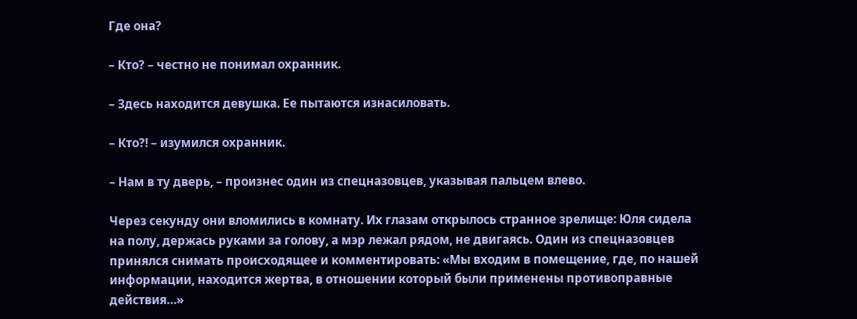Где она?

– Кто? – честно не понимал охранник.

– Здесь находится девушка. Ее пытаются изнасиловать.

– Кто?! – изумился охранник.

– Нам в ту дверь, – произнес один из спецназовцев, указывая пальцем влево.

Через секунду они вломились в комнату. Их глазам открылось странное зрелище: Юля сидела на полу, держась руками за голову, а мэр лежал рядом, не двигаясь. Один из спецназовцев принялся снимать происходящее и комментировать: «Мы входим в помещение, где, по нашей информации, находится жертва, в отношении который были применены противоправные действия…»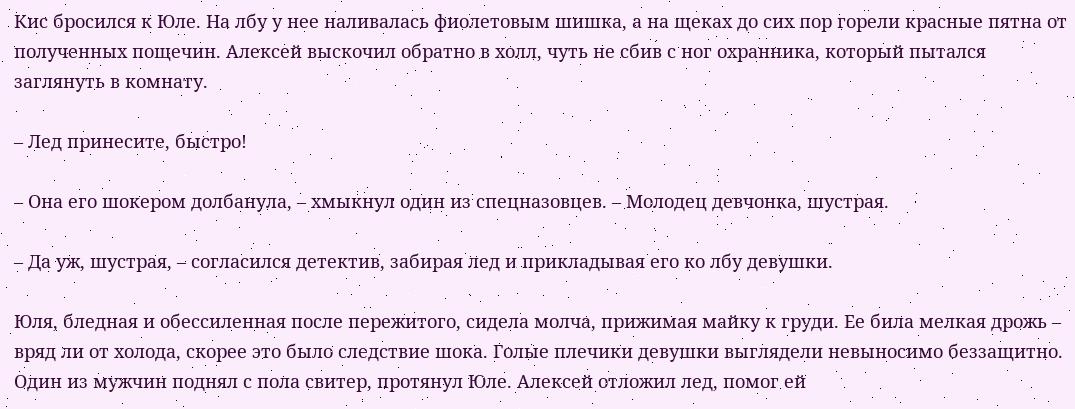Кис бросился к Юле. На лбу у нее наливалась фиолетовым шишка, а на щеках до сих пор горели красные пятна от полученных пощечин. Алексей выскочил обратно в холл, чуть не сбив с ног охранника, который пытался заглянуть в комнату.

– Лед принесите, быстро!

– Она его шокером долбанула, – хмыкнул один из спецназовцев. – Молодец девчонка, шустрая.

– Да уж, шустрая, – согласился детектив, забирая лед и прикладывая его ко лбу девушки.

Юля, бледная и обессиленная после пережитого, сидела молча, прижимая майку к груди. Ее била мелкая дрожь – вряд ли от холода, скорее это было следствие шока. Голые плечики девушки выглядели невыносимо беззащитно. Один из мужчин поднял с пола свитер, протянул Юле. Алексей отложил лед, помог ей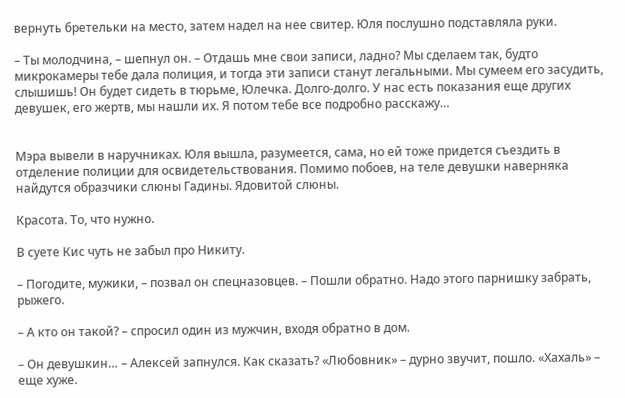вернуть бретельки на место, затем надел на нее свитер. Юля послушно подставляла руки.

– Ты молодчина, – шепнул он. – Отдашь мне свои записи, ладно? Мы сделаем так, будто микрокамеры тебе дала полиция, и тогда эти записи станут легальными. Мы сумеем его засудить, слышишь! Он будет сидеть в тюрьме, Юлечка. Долго-долго. У нас есть показания еще других девушек, его жертв, мы нашли их. Я потом тебе все подробно расскажу…


Мэра вывели в наручниках. Юля вышла, разумеется, сама, но ей тоже придется съездить в отделение полиции для освидетельствования. Помимо побоев, на теле девушки наверняка найдутся образчики слюны Гадины. Ядовитой слюны.

Красота. То, что нужно.

В суете Кис чуть не забыл про Никиту.

– Погодите, мужики, – позвал он спецназовцев. – Пошли обратно. Надо этого парнишку забрать, рыжего.

– А кто он такой? – спросил один из мужчин, входя обратно в дом.

– Он девушкин… – Алексей запнулся. Как сказать? «Любовник» – дурно звучит, пошло. «Хахаль» – еще хуже.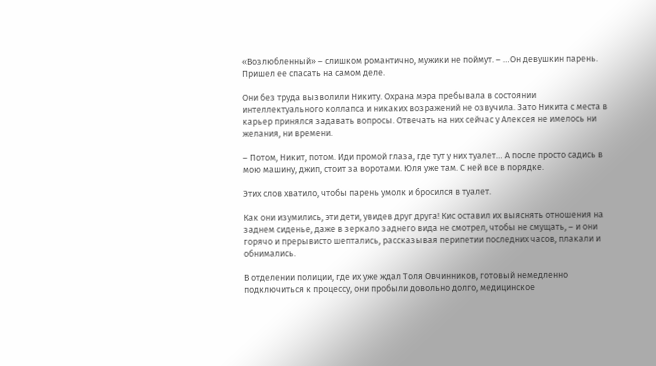«Возлюбленный» – слишком романтично, мужики не поймут. – …Он девушкин парень. Пришел ее спасать на самом деле.

Они без труда вызволили Никиту. Охрана мэра пребывала в состоянии интеллектуального коллапса и никаких возражений не озвучила. Зато Никита с места в карьер принялся задавать вопросы. Отвечать на них сейчас у Алексея не имелось ни желания, ни времени.

– Потом, Никит, потом. Иди промой глаза, где тут у них туалет… А после просто садись в мою машину, джип, стоит за воротами. Юля уже там. С ней все в порядке.

Этих слов хватило, чтобы парень умолк и бросился в туалет.

Как они изумились, эти дети, увидев друг друга! Кис оставил их выяснять отношения на заднем сиденье, даже в зеркало заднего вида не смотрел, чтобы не смущать, – и они горячо и прерывисто шептались, рассказывая перипетии последних часов, плакали и обнимались.

В отделении полиции, где их уже ждал Толя Овчинников, готовый немедленно подключиться к процессу, они пробыли довольно долго, медицинское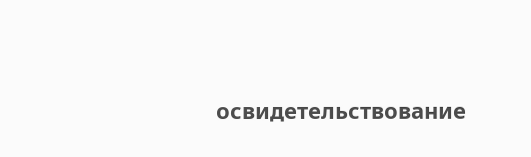освидетельствование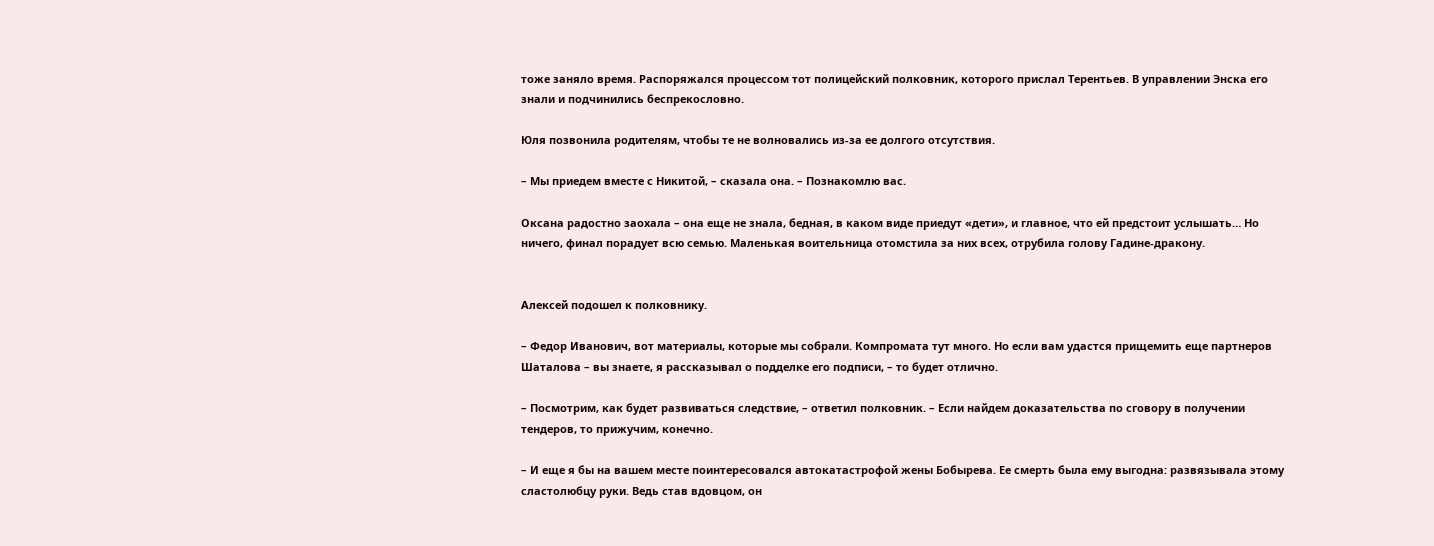тоже заняло время. Распоряжался процессом тот полицейский полковник, которого прислал Терентьев. В управлении Энска его знали и подчинились беспрекословно.

Юля позвонила родителям, чтобы те не волновались из-за ее долгого отсутствия.

– Мы приедем вместе с Никитой, – сказала она. – Познакомлю вас.

Оксана радостно заохала – она еще не знала, бедная, в каком виде приедут «дети», и главное, что ей предстоит услышать… Но ничего, финал порадует всю семью. Маленькая воительница отомстила за них всех, отрубила голову Гадине-дракону.


Алексей подошел к полковнику.

– Федор Иванович, вот материалы, которые мы собрали. Компромата тут много. Но если вам удастся прищемить еще партнеров Шаталова – вы знаете, я рассказывал о подделке его подписи, – то будет отлично.

– Посмотрим, как будет развиваться следствие, – ответил полковник. – Если найдем доказательства по сговору в получении тендеров, то прижучим, конечно.

– И еще я бы на вашем месте поинтересовался автокатастрофой жены Бобырева. Ее смерть была ему выгодна: развязывала этому сластолюбцу руки. Ведь став вдовцом, он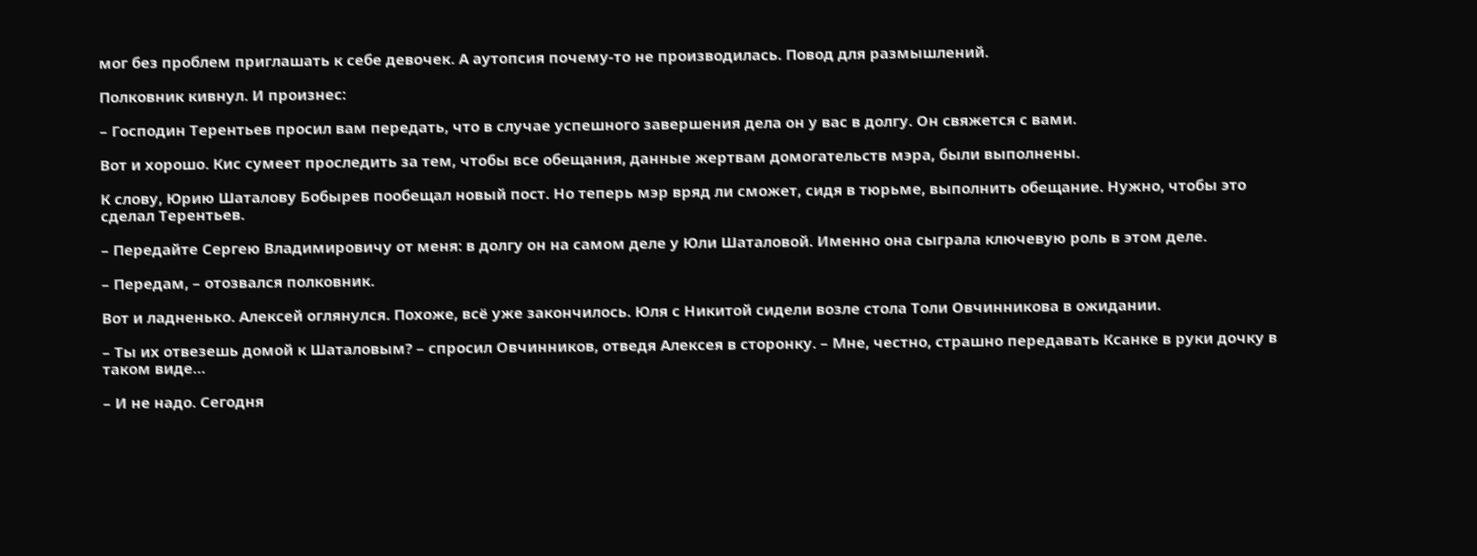мог без проблем приглашать к себе девочек. А аутопсия почему-то не производилась. Повод для размышлений.

Полковник кивнул. И произнес:

– Господин Терентьев просил вам передать, что в случае успешного завершения дела он у вас в долгу. Он свяжется с вами.

Вот и хорошо. Кис сумеет проследить за тем, чтобы все обещания, данные жертвам домогательств мэра, были выполнены.

К слову, Юрию Шаталову Бобырев пообещал новый пост. Но теперь мэр вряд ли сможет, сидя в тюрьме, выполнить обещание. Нужно, чтобы это сделал Терентьев.

– Передайте Сергею Владимировичу от меня: в долгу он на самом деле у Юли Шаталовой. Именно она сыграла ключевую роль в этом деле.

– Передам, – отозвался полковник.

Вот и ладненько. Алексей оглянулся. Похоже, всё уже закончилось. Юля с Никитой сидели возле стола Толи Овчинникова в ожидании.

– Ты их отвезешь домой к Шаталовым? – спросил Овчинников, отведя Алексея в сторонку. – Мне, честно, страшно передавать Ксанке в руки дочку в таком виде…

– И не надо. Сегодня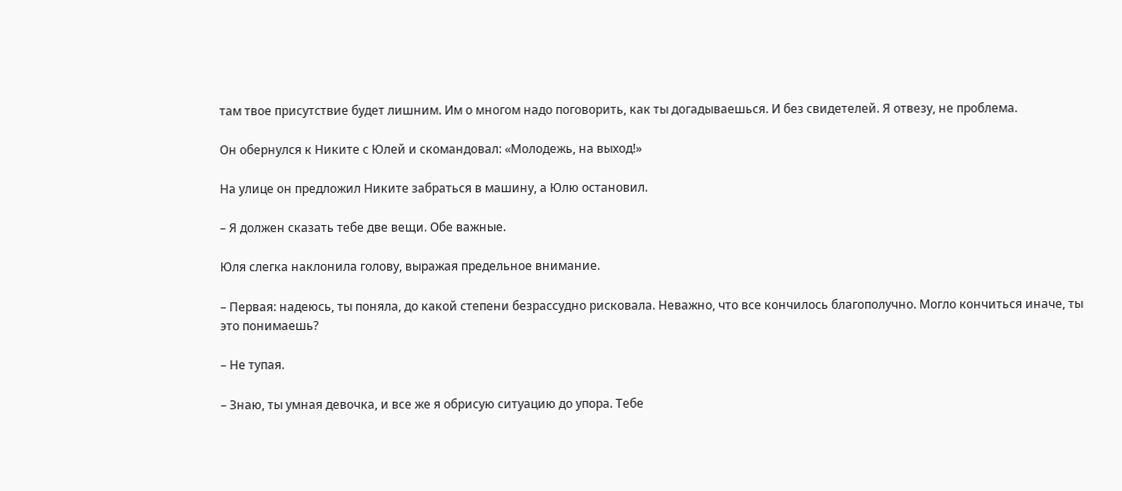там твое присутствие будет лишним. Им о многом надо поговорить, как ты догадываешься. И без свидетелей. Я отвезу, не проблема.

Он обернулся к Никите с Юлей и скомандовал: «Молодежь, на выход!»

На улице он предложил Никите забраться в машину, а Юлю остановил.

– Я должен сказать тебе две вещи. Обе важные.

Юля слегка наклонила голову, выражая предельное внимание.

– Первая: надеюсь, ты поняла, до какой степени безрассудно рисковала. Неважно, что все кончилось благополучно. Могло кончиться иначе, ты это понимаешь?

– Не тупая.

– Знаю, ты умная девочка, и все же я обрисую ситуацию до упора. Тебе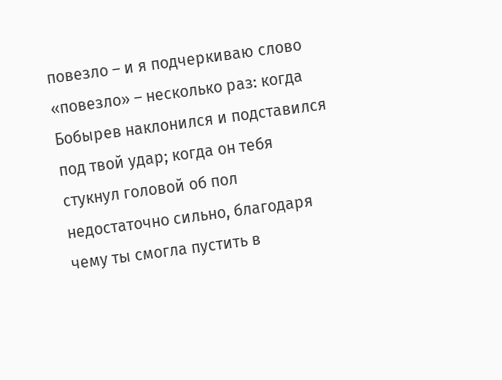повезло – и я подчеркиваю слово «повезло» – несколько раз: когда Бобырев наклонился и подставился под твой удар; когда он тебя стукнул головой об пол недостаточно сильно, благодаря чему ты смогла пустить в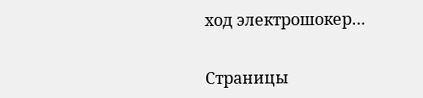ход электрошокер…


Страницы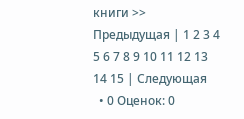книги >> Предыдущая | 1 2 3 4 5 6 7 8 9 10 11 12 13 14 15 | Следующая
  • 0 Оценок: 0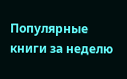Популярные книги за неделю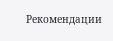Рекомендации